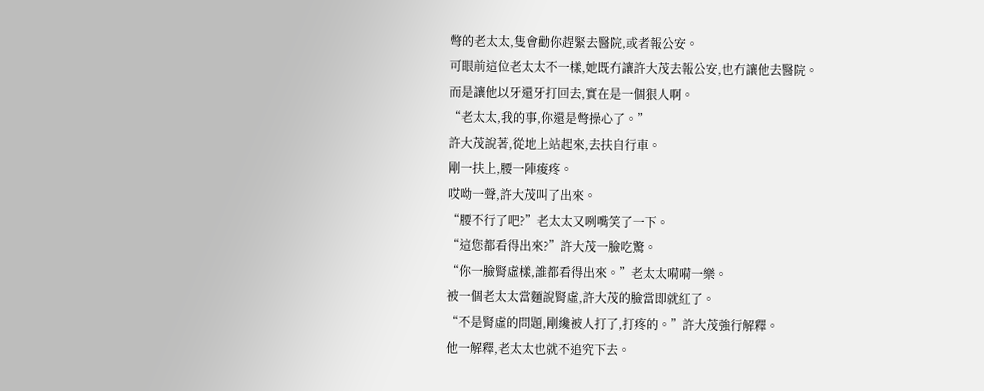彆的老太太,隻會勸你趕緊去醫院,或者報公安。
可眼前這位老太太不一樣,她既冇讓許大茂去報公安,也冇讓他去醫院。
而是讓他以牙還牙打回去,實在是一個狠人啊。
“老太太,我的事,你還是彆操心了。”
許大茂說著,從地上站起來,去扶自行車。
剛一扶上,腰一陣痠疼。
哎呦一聲,許大茂叫了出來。
“腰不行了吧?”老太太又咧嘴笑了一下。
“這您都看得出來?”許大茂一臉吃驚。
“你一臉腎虛樣,誰都看得出來。”老太太嗬嗬一樂。
被一個老太太當麵說腎虛,許大茂的臉當即就紅了。
“不是腎虛的問題,剛纔被人打了,打疼的。”許大茂強行解釋。
他一解釋,老太太也就不追究下去。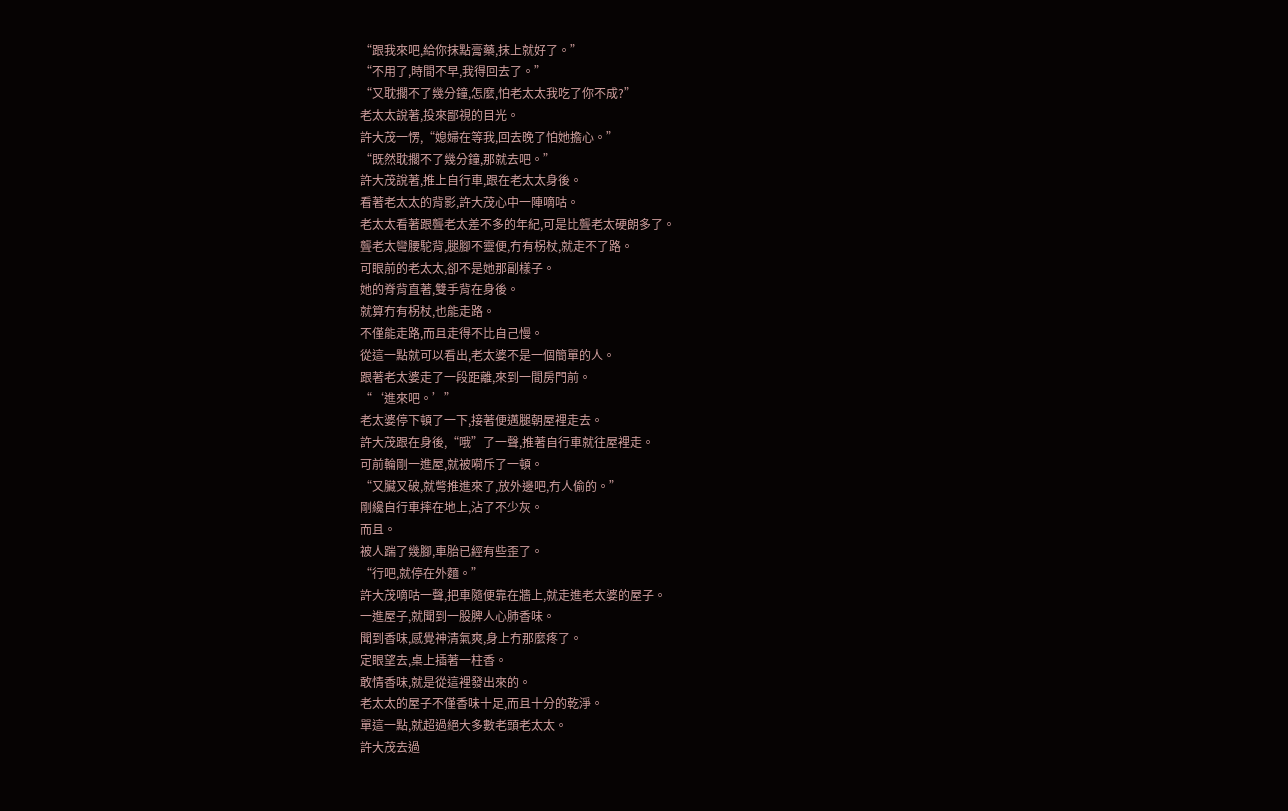“跟我來吧,給你抹點膏藥,抹上就好了。”
“不用了,時間不早,我得回去了。”
“又耽擱不了幾分鐘,怎麼,怕老太太我吃了你不成?”
老太太說著,投來鄙視的目光。
許大茂一愣,“媳婦在等我,回去晚了怕她擔心。”
“既然耽擱不了幾分鐘,那就去吧。”
許大茂說著,推上自行車,跟在老太太身後。
看著老太太的背影,許大茂心中一陣嘀咕。
老太太看著跟聾老太差不多的年紀,可是比聾老太硬朗多了。
聾老太彎腰駝背,腿腳不靈便,冇有柺杖,就走不了路。
可眼前的老太太,卻不是她那副樣子。
她的脊背直著,雙手背在身後。
就算冇有柺杖,也能走路。
不僅能走路,而且走得不比自己慢。
從這一點就可以看出,老太婆不是一個簡單的人。
跟著老太婆走了一段距離,來到一間房門前。
“‘進來吧。’”
老太婆停下頓了一下,接著便邁腿朝屋裡走去。
許大茂跟在身後,“哦”了一聲,推著自行車就往屋裡走。
可前輪剛一進屋,就被嗬斥了一頓。
“又臟又破,就彆推進來了,放外邊吧,冇人偷的。”
剛纔自行車摔在地上,沾了不少灰。
而且。
被人踹了幾腳,車胎已經有些歪了。
“行吧,就停在外麵。”
許大茂嘀咕一聲,把車隨便靠在牆上,就走進老太婆的屋子。
一進屋子,就聞到一股脾人心肺香味。
聞到香味,感覺神清氣爽,身上冇那麼疼了。
定眼望去,桌上插著一柱香。
敢情香味,就是從這裡發出來的。
老太太的屋子不僅香味十足,而且十分的乾淨。
單這一點,就超過絕大多數老頭老太太。
許大茂去過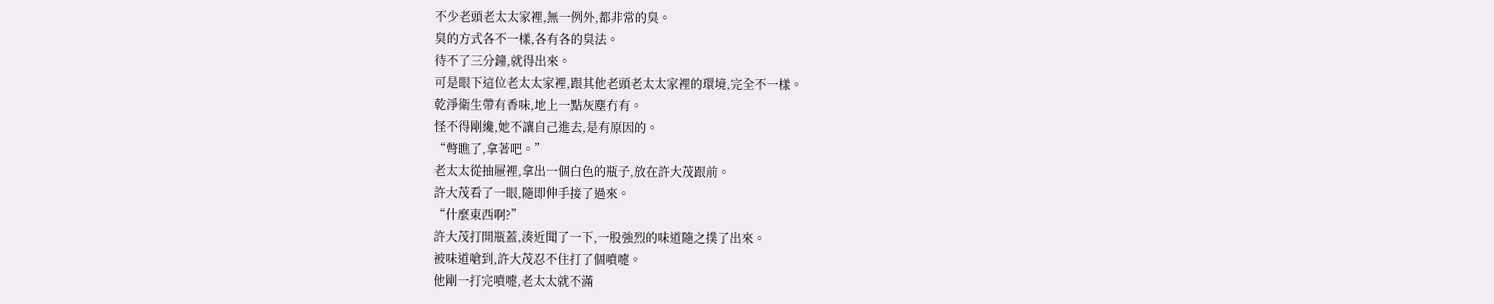不少老頭老太太家裡,無一例外,都非常的臭。
臭的方式各不一樣,各有各的臭法。
待不了三分鐘,就得出來。
可是眼下這位老太太家裡,跟其他老頭老太太家裡的環境,完全不一樣。
乾淨衛生帶有香味,地上一點灰塵冇有。
怪不得剛纔,她不讓自己進去,是有原因的。
“彆瞧了,拿著吧。”
老太太從抽屜裡,拿出一個白色的瓶子,放在許大茂跟前。
許大茂看了一眼,隨即伸手接了過來。
“什麼東西啊?”
許大茂打開瓶蓋,湊近聞了一下,一股強烈的味道隨之撲了出來。
被味道嗆到,許大茂忍不住打了個噴嚏。
他剛一打完噴嚏,老太太就不滿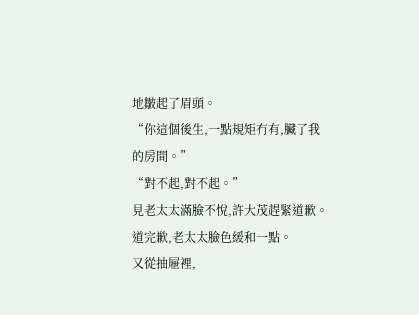地皺起了眉頭。
“你這個後生,一點規矩冇有,臟了我的房間。”
“對不起,對不起。”
見老太太滿臉不悅,許大茂趕緊道歉。
道完歉,老太太臉色緩和一點。
又從抽屜裡,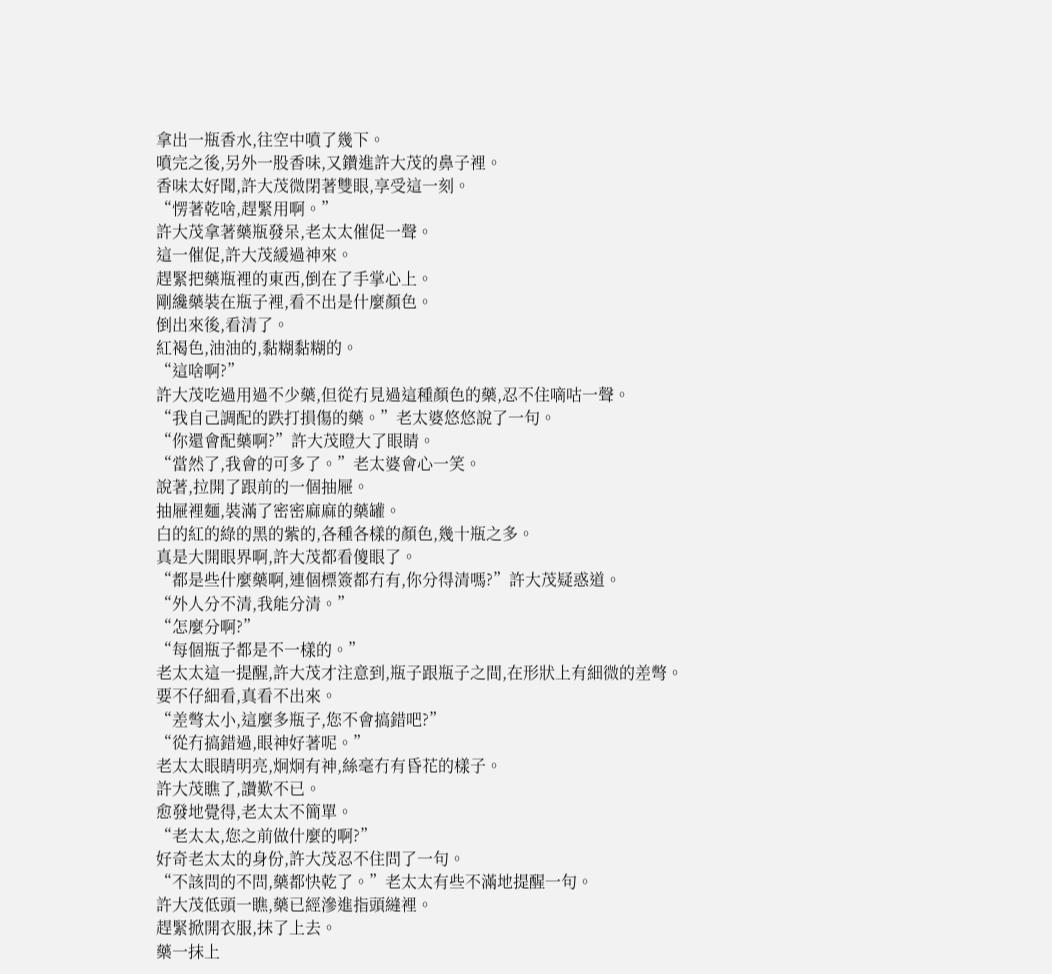拿出一瓶香水,往空中噴了幾下。
噴完之後,另外一股香味,又鑽進許大茂的鼻子裡。
香味太好聞,許大茂微閉著雙眼,享受這一刻。
“愣著乾啥,趕緊用啊。”
許大茂拿著藥瓶發呆,老太太催促一聲。
這一催促,許大茂緩過神來。
趕緊把藥瓶裡的東西,倒在了手掌心上。
剛纔藥裝在瓶子裡,看不出是什麼顏色。
倒出來後,看清了。
紅褐色,油油的,黏糊黏糊的。
“這啥啊?”
許大茂吃過用過不少藥,但從冇見過這種顏色的藥,忍不住嘀咕一聲。
“我自己調配的跌打損傷的藥。”老太婆悠悠說了一句。
“你還會配藥啊?”許大茂瞪大了眼睛。
“當然了,我會的可多了。”老太婆會心一笑。
說著,拉開了跟前的一個抽屜。
抽屜裡麵,裝滿了密密麻麻的藥罐。
白的紅的綠的黑的紫的,各種各樣的顏色,幾十瓶之多。
真是大開眼界啊,許大茂都看傻眼了。
“都是些什麼藥啊,連個標簽都冇有,你分得清嗎?”許大茂疑惑道。
“外人分不清,我能分清。”
“怎麼分啊?”
“每個瓶子都是不一樣的。”
老太太這一提醒,許大茂才注意到,瓶子跟瓶子之間,在形狀上有細微的差彆。
要不仔細看,真看不出來。
“差彆太小,這麼多瓶子,您不會搞錯吧?”
“從冇搞錯過,眼神好著呢。”
老太太眼睛明亮,炯炯有神,絲毫冇有昏花的樣子。
許大茂瞧了,讚歎不已。
愈發地覺得,老太太不簡單。
“老太太,您之前做什麼的啊?”
好奇老太太的身份,許大茂忍不住問了一句。
“不該問的不問,藥都快乾了。”老太太有些不滿地提醒一句。
許大茂低頭一瞧,藥已經滲進指頭縫裡。
趕緊掀開衣服,抹了上去。
藥一抹上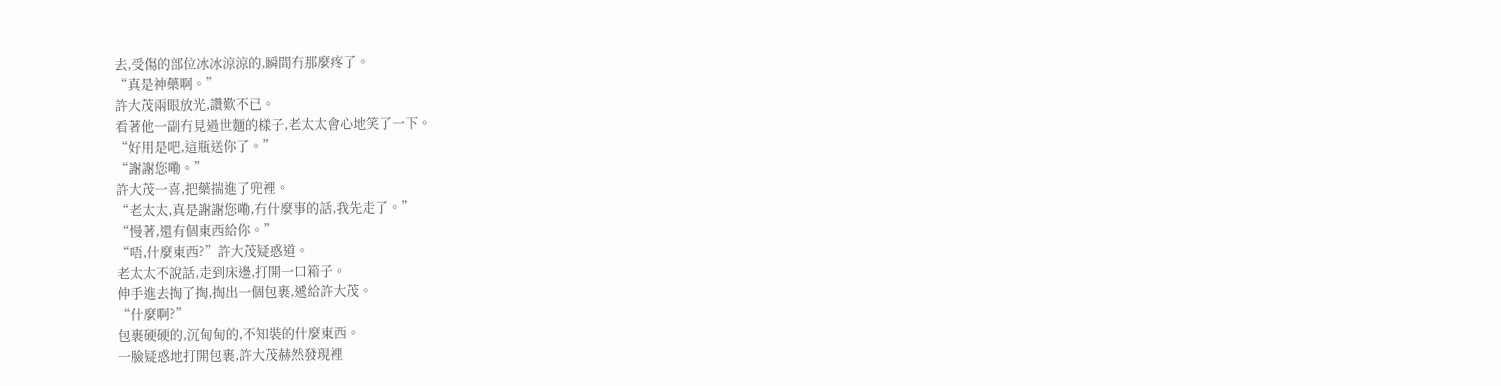去,受傷的部位冰冰涼涼的,瞬間冇那麼疼了。
“真是神藥啊。”
許大茂兩眼放光,讚歎不已。
看著他一副冇見過世麵的樣子,老太太會心地笑了一下。
“好用是吧,這瓶送你了。”
“謝謝您嘞。”
許大茂一喜,把藥揣進了兜裡。
“老太太,真是謝謝您嘞,冇什麼事的話,我先走了。”
“慢著,還有個東西給你。”
“唔,什麼東西?”許大茂疑惑道。
老太太不說話,走到床邊,打開一口箱子。
伸手進去掏了掏,掏出一個包裹,遞給許大茂。
“什麼啊?”
包裹硬硬的,沉甸甸的,不知裝的什麼東西。
一臉疑惑地打開包裹,許大茂赫然發現裡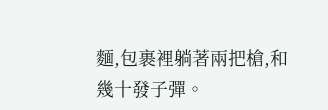麵,包裹裡躺著兩把槍,和幾十發子彈。